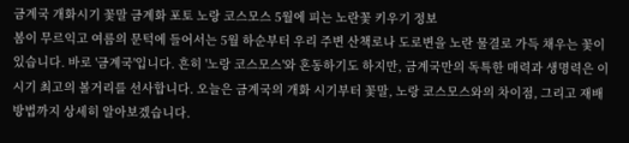금계국 개화시기 꽃말 금계화 포토 노랑 코스모스 5월에 피는 노란꽃 키우기 정보
봄이 무르익고 여름의 문턱에 들어서는 5월 하순부터 우리 주변 산책로나 도로변을 노란 물결로 가득 채우는 꽃이 있습니다. 바로 '금계국'입니다. 흔히 '노랑 코스모스'와 혼동하기도 하지만, 금계국만의 독특한 매력과 생명력은 이 시기 최고의 볼거리를 선사합니다. 오늘은 금계국의 개화 시기부터 꽃말, 노랑 코스모스와의 차이점, 그리고 재배 방법까지 상세히 알아보겠습니다.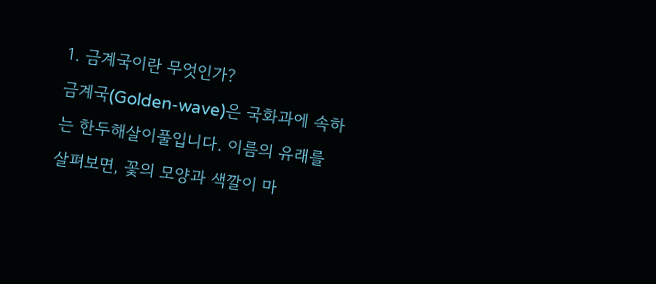1. 금계국이란 무엇인가?
금계국(Golden-wave)은 국화과에 속하는 한두해살이풀입니다. 이름의 유래를 살펴보면, 꽃의 모양과 색깔이 마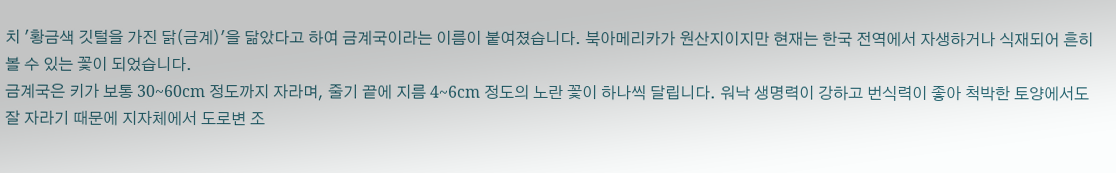치 '황금색 깃털을 가진 닭(금계)'을 닮았다고 하여 금계국이라는 이름이 붙여졌습니다. 북아메리카가 원산지이지만 현재는 한국 전역에서 자생하거나 식재되어 흔히 볼 수 있는 꽃이 되었습니다.
금계국은 키가 보통 30~60cm 정도까지 자라며, 줄기 끝에 지름 4~6cm 정도의 노란 꽃이 하나씩 달립니다. 워낙 생명력이 강하고 번식력이 좋아 척박한 토양에서도 잘 자라기 때문에 지자체에서 도로변 조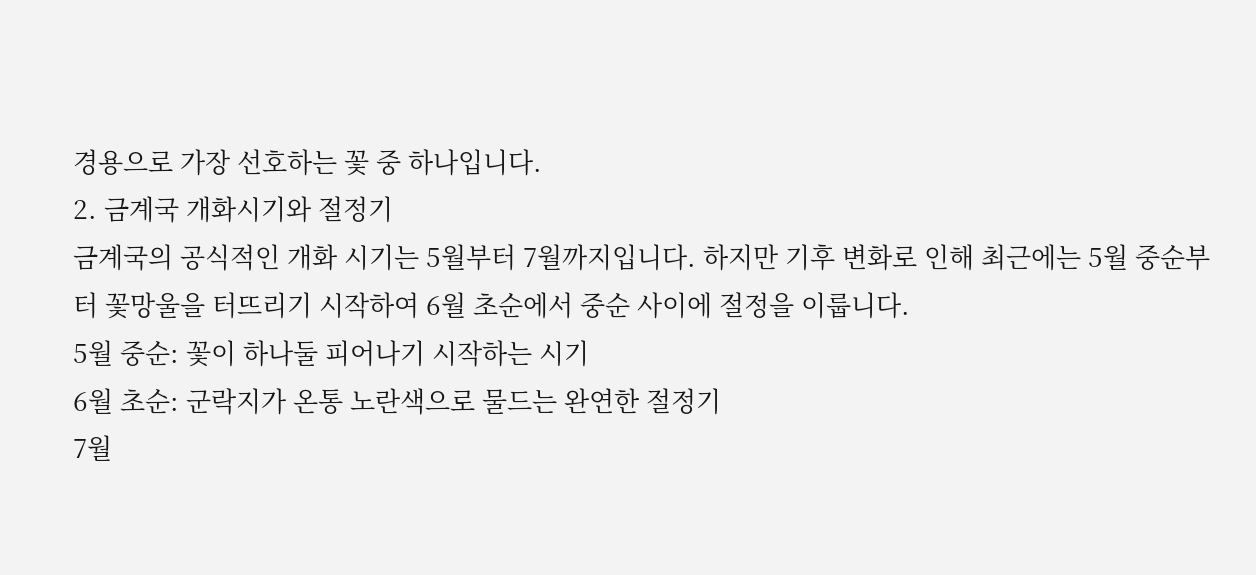경용으로 가장 선호하는 꽃 중 하나입니다.
2. 금계국 개화시기와 절정기
금계국의 공식적인 개화 시기는 5월부터 7월까지입니다. 하지만 기후 변화로 인해 최근에는 5월 중순부터 꽃망울을 터뜨리기 시작하여 6월 초순에서 중순 사이에 절정을 이룹니다.
5월 중순: 꽃이 하나둘 피어나기 시작하는 시기
6월 초순: 군락지가 온통 노란색으로 물드는 완연한 절정기
7월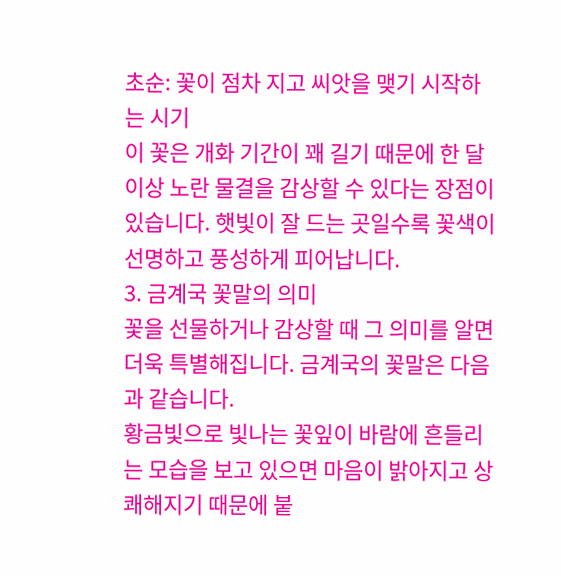초순: 꽃이 점차 지고 씨앗을 맺기 시작하는 시기
이 꽃은 개화 기간이 꽤 길기 때문에 한 달 이상 노란 물결을 감상할 수 있다는 장점이 있습니다. 햇빛이 잘 드는 곳일수록 꽃색이 선명하고 풍성하게 피어납니다.
3. 금계국 꽃말의 의미
꽃을 선물하거나 감상할 때 그 의미를 알면 더욱 특별해집니다. 금계국의 꽃말은 다음과 같습니다.
황금빛으로 빛나는 꽃잎이 바람에 흔들리는 모습을 보고 있으면 마음이 밝아지고 상쾌해지기 때문에 붙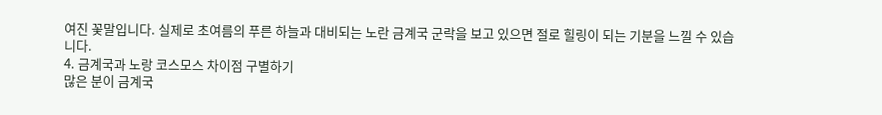여진 꽃말입니다. 실제로 초여름의 푸른 하늘과 대비되는 노란 금계국 군락을 보고 있으면 절로 힐링이 되는 기분을 느낄 수 있습니다.
4. 금계국과 노랑 코스모스 차이점 구별하기
많은 분이 금계국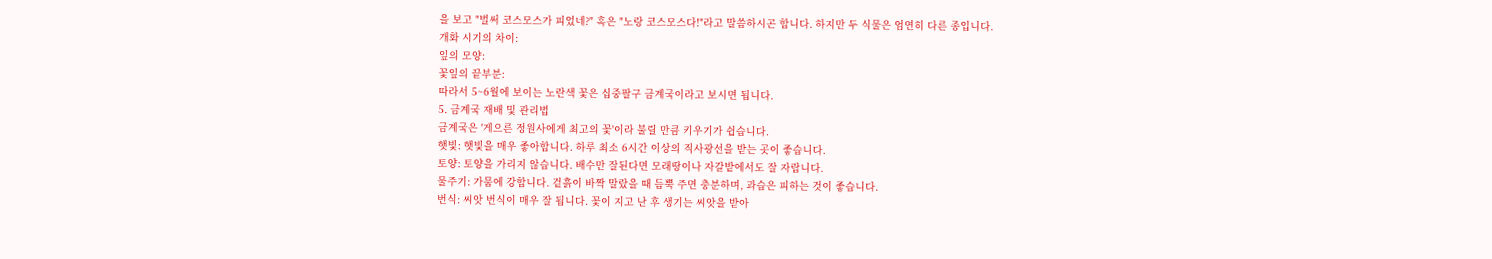을 보고 "벌써 코스모스가 피었네?" 혹은 "노랑 코스모스다!"라고 말씀하시곤 합니다. 하지만 두 식물은 엄연히 다른 종입니다.
개화 시기의 차이:
잎의 모양:
꽃잎의 끝부분:
따라서 5~6월에 보이는 노란색 꽃은 십중팔구 금계국이라고 보시면 됩니다.
5. 금계국 재배 및 관리법
금계국은 '게으른 정원사에게 최고의 꽃'이라 불릴 만큼 키우기가 쉽습니다.
햇빛: 햇빛을 매우 좋아합니다. 하루 최소 6시간 이상의 직사광선을 받는 곳이 좋습니다.
토양: 토양을 가리지 않습니다. 배수만 잘된다면 모래땅이나 자갈밭에서도 잘 자랍니다.
물주기: 가뭄에 강합니다. 겉흙이 바짝 말랐을 때 듬뿍 주면 충분하며, 과습은 피하는 것이 좋습니다.
번식: 씨앗 번식이 매우 잘 됩니다. 꽃이 지고 난 후 생기는 씨앗을 받아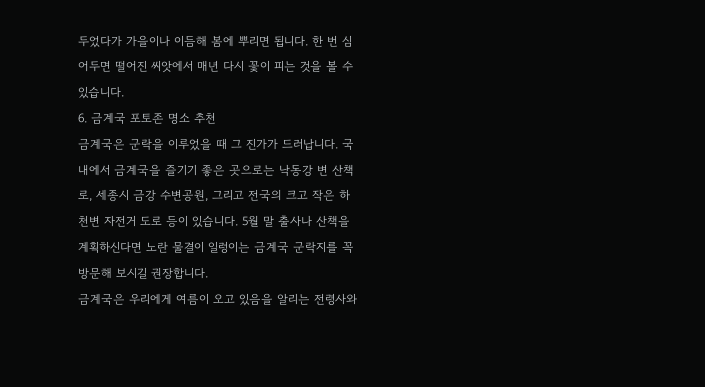두었다가 가을이나 이듬해 봄에 뿌리면 됩니다. 한 번 심어두면 떨어진 씨앗에서 매년 다시 꽃이 피는 것을 볼 수 있습니다.
6. 금계국 포토존 명소 추천
금계국은 군락을 이루었을 때 그 진가가 드러납니다. 국내에서 금계국을 즐기기 좋은 곳으로는 낙동강 변 산책로, 세종시 금강 수변공원, 그리고 전국의 크고 작은 하천변 자전거 도로 등이 있습니다. 5월 말 출사나 산책을 계획하신다면 노란 물결이 일렁이는 금계국 군락지를 꼭 방문해 보시길 권장합니다.
금계국은 우리에게 여름이 오고 있음을 알리는 전령사와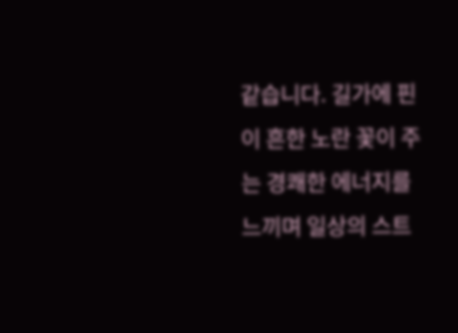같습니다. 길가에 핀 이 흔한 노란 꽃이 주는 경쾌한 에너지를 느끼며 일상의 스트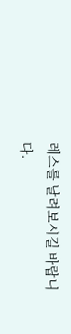레스를 날려보시길 바랍니다.